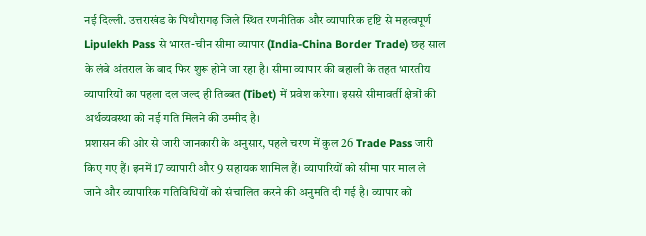नई दिल्ली. उत्तराखंड के पिथौरागढ़ जिले स्थित रणनीतिक और व्यापारिक दृष्टि से महत्वपूर्ण Lipulekh Pass से भारत-चीन सीमा व्यापार (India-China Border Trade) छह साल के लंबे अंतराल के बाद फिर शुरू होने जा रहा है। सीमा व्यापार की बहाली के तहत भारतीय व्यापारियों का पहला दल जल्द ही तिब्बत (Tibet) में प्रवेश करेगा। इससे सीमावर्ती क्षेत्रों की अर्थव्यवस्था को नई गति मिलने की उम्मीद है।
प्रशासन की ओर से जारी जानकारी के अनुसार, पहले चरण में कुल 26 Trade Pass जारी किए गए हैं। इनमें 17 व्यापारी और 9 सहायक शामिल हैं। व्यापारियों को सीमा पार माल ले जाने और व्यापारिक गतिविधियों को संचालित करने की अनुमति दी गई है। व्यापार को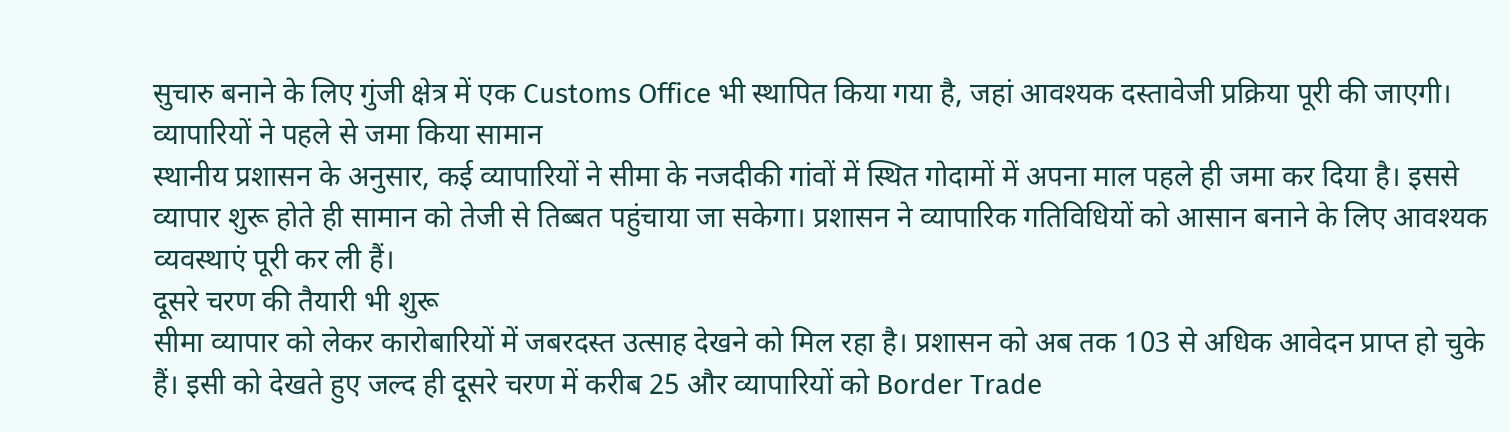सुचारु बनाने के लिए गुंजी क्षेत्र में एक Customs Office भी स्थापित किया गया है, जहां आवश्यक दस्तावेजी प्रक्रिया पूरी की जाएगी।
व्यापारियों ने पहले से जमा किया सामान
स्थानीय प्रशासन के अनुसार, कई व्यापारियों ने सीमा के नजदीकी गांवों में स्थित गोदामों में अपना माल पहले ही जमा कर दिया है। इससे व्यापार शुरू होते ही सामान को तेजी से तिब्बत पहुंचाया जा सकेगा। प्रशासन ने व्यापारिक गतिविधियों को आसान बनाने के लिए आवश्यक व्यवस्थाएं पूरी कर ली हैं।
दूसरे चरण की तैयारी भी शुरू
सीमा व्यापार को लेकर कारोबारियों में जबरदस्त उत्साह देखने को मिल रहा है। प्रशासन को अब तक 103 से अधिक आवेदन प्राप्त हो चुके हैं। इसी को देखते हुए जल्द ही दूसरे चरण में करीब 25 और व्यापारियों को Border Trade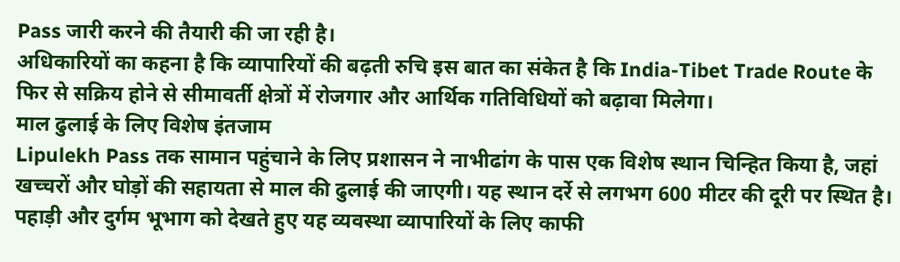Pass जारी करने की तैयारी की जा रही है।
अधिकारियों का कहना है कि व्यापारियों की बढ़ती रुचि इस बात का संकेत है कि India-Tibet Trade Route के फिर से सक्रिय होने से सीमावर्ती क्षेत्रों में रोजगार और आर्थिक गतिविधियों को बढ़ावा मिलेगा।
माल ढुलाई के लिए विशेष इंतजाम
Lipulekh Pass तक सामान पहुंचाने के लिए प्रशासन ने नाभीढांग के पास एक विशेष स्थान चिन्हित किया है, जहां खच्चरों और घोड़ों की सहायता से माल की ढुलाई की जाएगी। यह स्थान दर्रे से लगभग 600 मीटर की दूरी पर स्थित है। पहाड़ी और दुर्गम भूभाग को देखते हुए यह व्यवस्था व्यापारियों के लिए काफी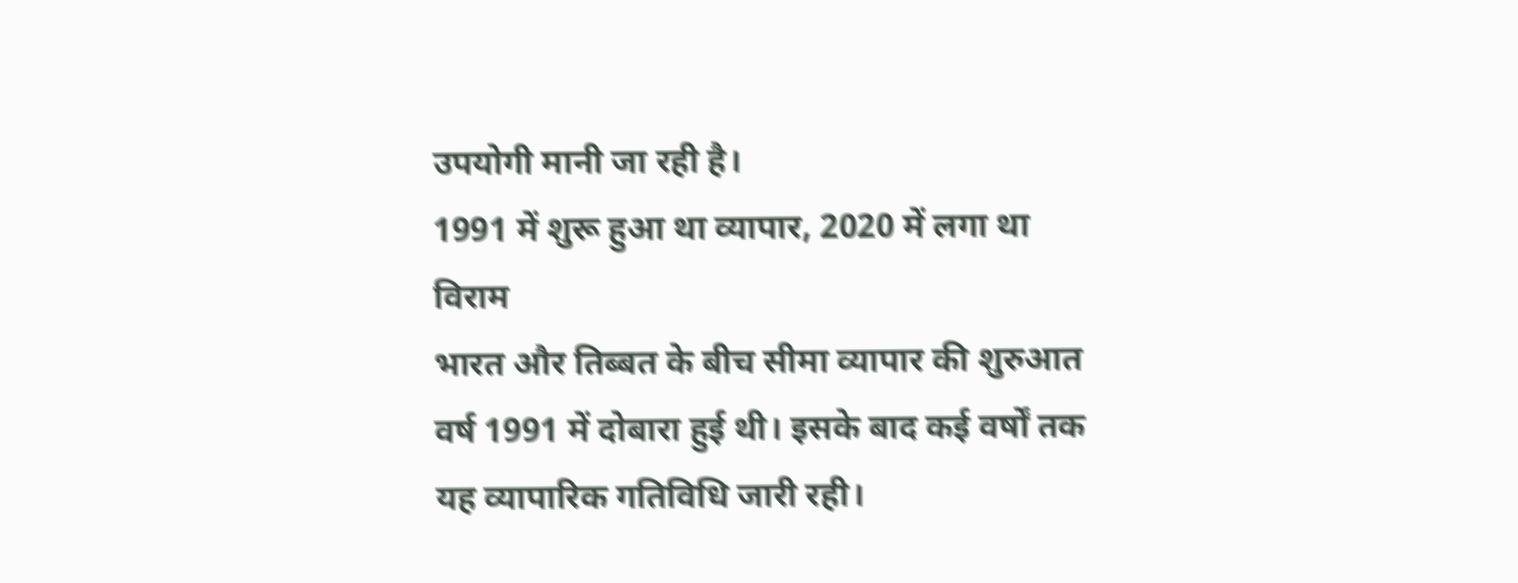उपयोगी मानी जा रही है।
1991 में शुरू हुआ था व्यापार, 2020 में लगा था विराम
भारत और तिब्बत के बीच सीमा व्यापार की शुरुआत वर्ष 1991 में दोबारा हुई थी। इसके बाद कई वर्षों तक यह व्यापारिक गतिविधि जारी रही।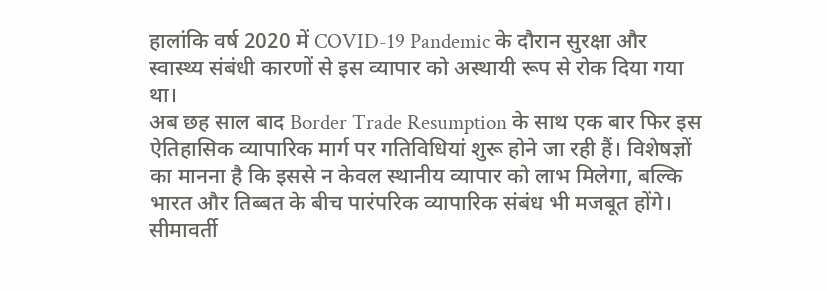हालांकि वर्ष 2020 में COVID-19 Pandemic के दौरान सुरक्षा और स्वास्थ्य संबंधी कारणों से इस व्यापार को अस्थायी रूप से रोक दिया गया था।
अब छह साल बाद Border Trade Resumption के साथ एक बार फिर इस ऐतिहासिक व्यापारिक मार्ग पर गतिविधियां शुरू होने जा रही हैं। विशेषज्ञों का मानना है कि इससे न केवल स्थानीय व्यापार को लाभ मिलेगा, बल्कि भारत और तिब्बत के बीच पारंपरिक व्यापारिक संबंध भी मजबूत होंगे।
सीमावर्ती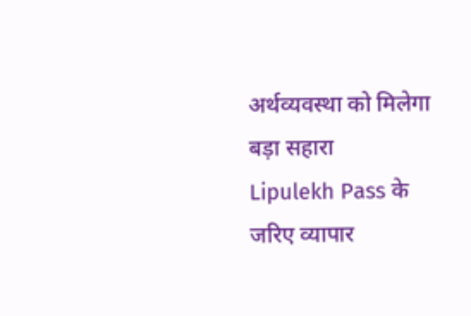अर्थव्यवस्था को मिलेगा बड़ा सहारा
Lipulekh Pass के जरिए व्यापार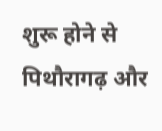शुरू होने से पिथौरागढ़ और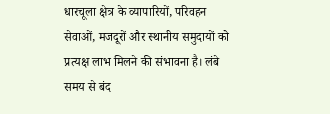धारचूला क्षेत्र के व्यापारियों, परिवहन सेवाओं, मजदूरों और स्थानीय समुदायों को प्रत्यक्ष लाभ मिलने की संभावना है। लंबे समय से बंद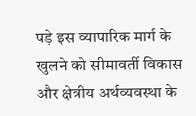पड़े इस व्यापारिक मार्ग के खुलने को सीमावर्ती विकास और क्षेत्रीय अर्थव्यवस्था के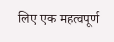लिए एक महत्वपूर्ण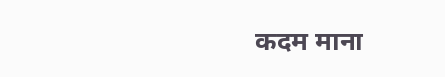कदम माना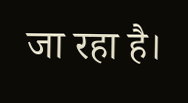जा रहा है।